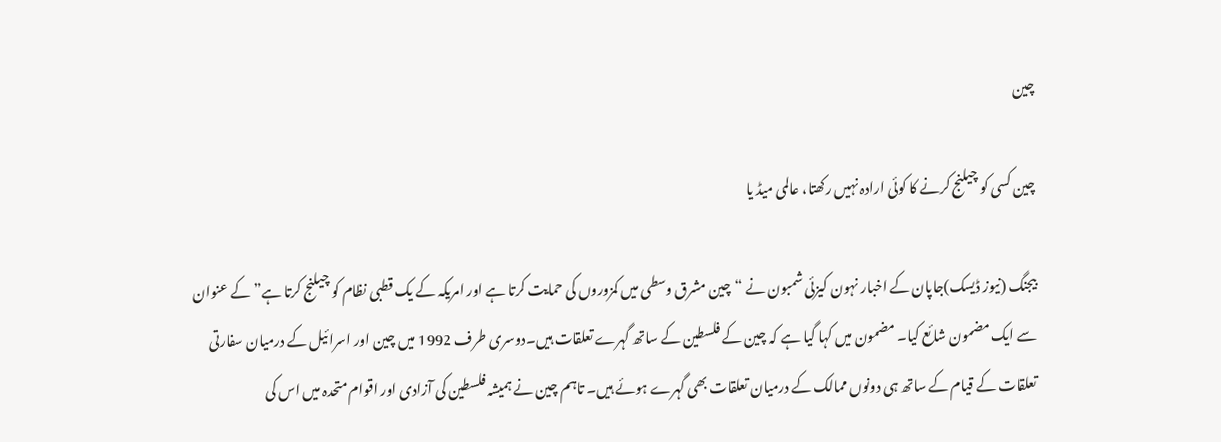چین

چین کسی کو چیلنج کرنے کا کوئی ارادہ نہیں رکھتا، عالمی میڈ یا

بیجنگ (نیوز ڈیسک)جاپان کے اخبار نہون کیزئی شمبون نے “چین مشرق وسطی میں کمزوروں کی حمایت کرتا ہے اور امریکہ کے یک قطبی نظام کو چیلنج کرتا ہے” کے عنوان سے ایک مضمون شائع کیا۔ مضمون میں کہا گیا ہے کہ چین کے فلسطین کے ساتھ گہرے تعلقات ہیں۔دوسری طرف 1992 میں چین اور اسرائیل کے درمیان سفارتی تعلقات کے قیام کے ساتھ ہی دونوں ممالک کے درمیان تعلقات بھی گہرے ہوئے ہیں۔ تاہم چین نے ہمیشہ فلسطین کی آزادی اور اقوام متحدہ میں اس کی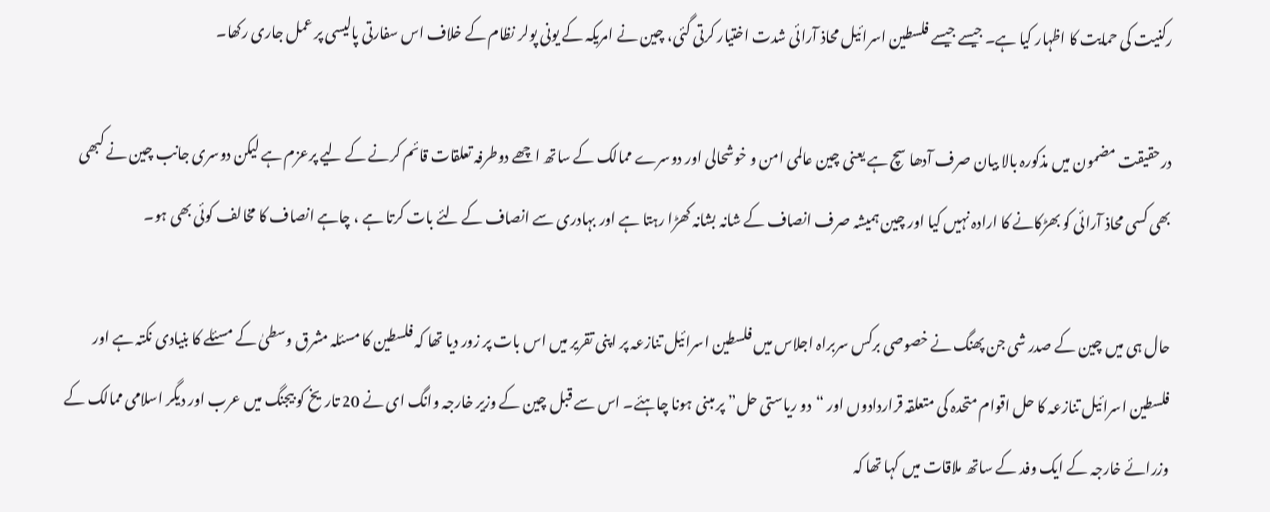رکنیت کی حمایت کا اظہار کیا ہے۔ جیسے جیسے فلسطین اسرائیل محاذ آرائی شدت اختیار کرتی گئی، چین نے امریکہ کے یونی پولر نظام کے خلاف اس سفارتی پالیسی پر عمل جاری رکھا۔

درحقیقت مضمون میں مذکورہ بالا بیان صرف آدھا سچ ہے یعنی چین عالمی امن و خوشحالی اور دوسرے ممالک کے ساتھ اچھے دوطرفہ تعلقات قائم کرنے کے لیے پرعزم ہے لیکن دوسری جانب چین نے کبھی بھی کسی محاذ آرائی کو بھڑکانے کا ارادہ نہیں کیا اور چین ہمیشہ صرف انصاف کے شانہ بشانہ کھڑا رہتا ہے اور بہادری سے انصاف کے لئے بات کرتا ہے ، چاہے انصاف کا مخالف کوئی بھی ہو۔

حال ہی میں چین کے صدر شی جن پھنگ نے خصوصی برکس سربراہ اجلاس میں فلسطین اسرائیل تنازعہ پر اپنی تقریر میں اس بات پر زور دیا تھا کہ فلسطین کا مسئلہ مشرق وسطیٰ کے مسئلے کا بنیادی نکتہ ہے اور فلسطین اسرائیل تنازعہ کا حل اقوام متحدہ کی متعلقہ قراردادوں اور “دو ریاستی حل” پر مبنی ہونا چاہئے۔ اس سے قبل چین کے وزیر خارجہ وانگ ای نے 20 تاریخ کو بیجنگ میں عرب اور دیگر اسلامی ممالک کے وزرائے خارجہ کے ایک وفد کے ساتھ ملاقات میں کہا تھا کہ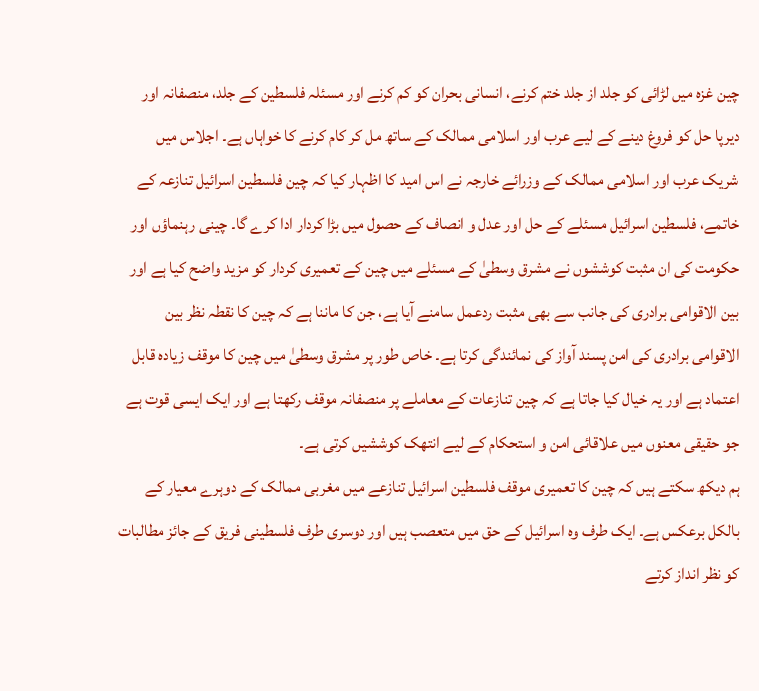چین غزہ میں لڑائی کو جلد از جلد ختم کرنے، انسانی بحران کو کم کرنے اور مسئلہ فلسطین کے جلد، منصفانہ اور دیرپا حل کو فروغ دینے کے لیے عرب اور اسلامی ممالک کے ساتھ مل کر کام کرنے کا خواہاں ہے۔ اجلاس میں شریک عرب اور اسلامی ممالک کے وزرائے خارجہ نے اس امید کا اظہار کیا کہ چین فلسطین اسرائیل تنازعہ کے خاتمے، فلسطین اسرائیل مسئلے کے حل اور عدل و انصاف کے حصول میں بڑا کردار ادا کرے گا۔ چینی رہنماؤں اور حکومت کی ان مثبت کوششوں نے مشرق وسطیٰ کے مسئلے میں چین کے تعمیری کردار کو مزید واضح کیا ہے اور بین الاقوامی برادری کی جانب سے بھی مثبت ردعمل سامنے آیا ہے، جن کا ماننا ہے کہ چین کا نقطہ نظر بین الاقوامی برادری کی امن پسند آواز کی نمائندگی کرتا ہے۔ خاص طور پر مشرق وسطیٰ میں چین کا موقف زیادہ قابل اعتماد ہے اور یہ خیال کیا جاتا ہے کہ چین تنازعات کے معاملے پر منصفانہ موقف رکھتا ہے اور ایک ایسی قوت ہے جو حقیقی معنوں میں علاقائی امن و استحکام کے لیے انتھک کوششیں کرتی ہے۔
ہم دیکھ سکتے ہیں کہ چین کا تعمیری موقف فلسطین اسرائیل تنازعے میں مغربی ممالک کے دوہرے معیار کے بالکل برعکس ہے۔ ایک طرف وہ اسرائیل کے حق میں متعصب ہیں اور دوسری طرف فلسطینی فریق کے جائز مطالبات کو نظر انداز کرتے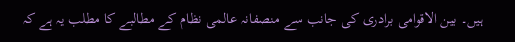ہیں۔ بین الاقوامی برادری کی جانب سے منصفانہ عالمی نظام کے مطالبے کا مطلب یہ ہے کہ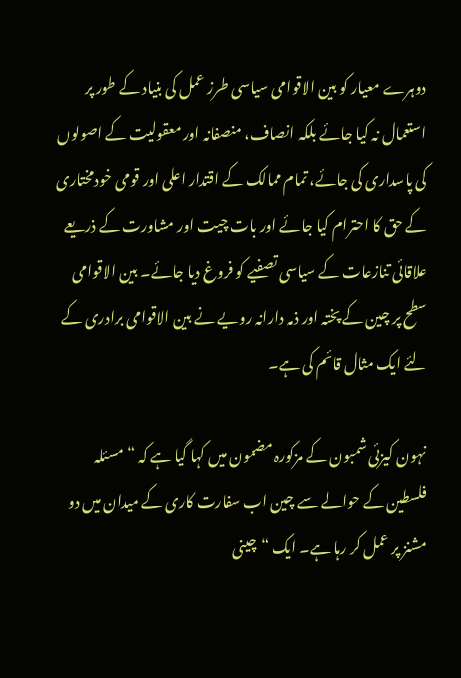دوہرے معیار کو بین الاقوامی سیاسی طرز عمل کی بنیاد کے طور پر استعمال نہ کیا جائے بلکہ انصاف، منصفانہ اور معقولیت کے اصولوں کی پاسداری کی جائے، تمام ممالک کے اقتدار اعلی اور قومی خودمختاری کے حق کا احترام کیا جائے اور بات چیت اور مشاورت کے ذریعے علاقائی تنازعات کے سیاسی تصفیے کو فروغ دیا جائے۔ بین الاقوامی سطح پر چین کے پختہ اور ذمہ دارانہ رویے نے بین الاقوامی برادری کے لئے ایک مثال قائم کی ہے۔

نہون کیزئی شمبون کے مزکورہ مضمون میں کہا گیا ہے کہ “مسئلہ فلسطین کے حوالے سے چین اب سفارت کاری کے میدان میں دو مشنز پر عمل کر رہا ہے۔ ایک “چینی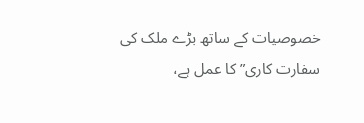خصوصیات کے ساتھ بڑے ملک کی سفارت کاری” کا عمل ہے،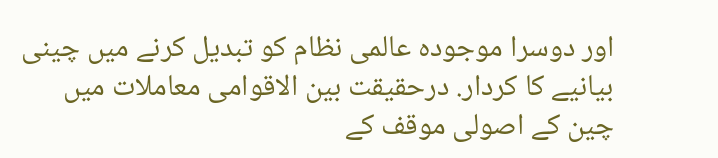اور دوسرا موجودہ عالمی نظام کو تبدیل کرنے میں چینی بیانیے کا کردار. درحقیقت بین الاقوامی معاملات میں چین کے اصولی موقف کے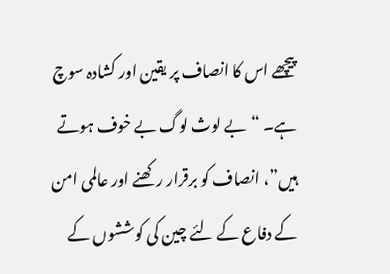پیچھے اس کا انصاف پر یقین اور کشادہ سوچ ہے۔ “بے لوث لوگ بے خوف ہوتے ہیں”، انصاف کو برقرار رکھنے اور عالمی امن کے دفاع کے لئے چین کی کوششوں کے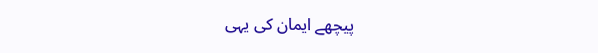پیچھے ایمان کی یہی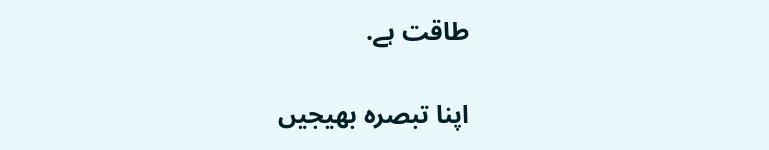طاقت ہے.

اپنا تبصرہ بھیجیں